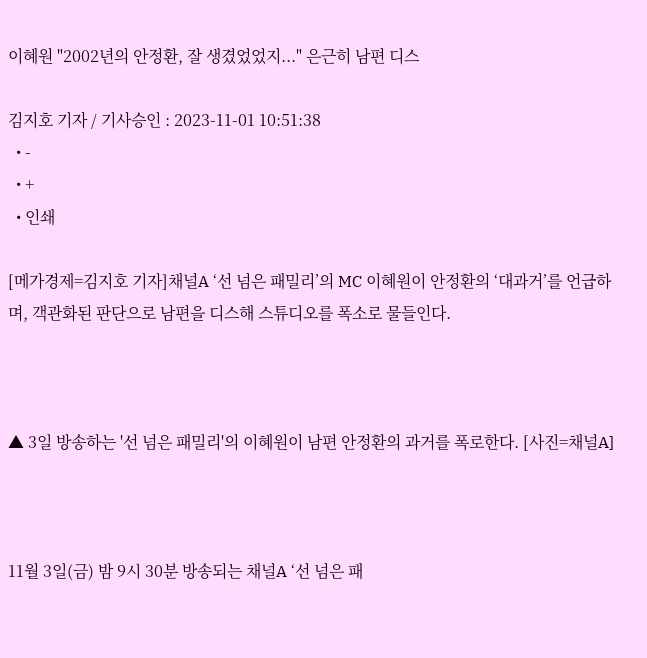이혜원 "2002년의 안정환, 잘 생겼었었지..." 은근히 남편 디스

김지호 기자 / 기사승인 : 2023-11-01 10:51:38
  • -
  • +
  • 인쇄

[메가경제=김지호 기자]채널A ‘선 넘은 패밀리’의 MC 이혜원이 안정환의 ‘대과거’를 언급하며, 객관화된 판단으로 남편을 디스해 스튜디오를 폭소로 물들인다.



▲ 3일 방송하는 '선 넘은 패밀리'의 이혜원이 남편 안정환의 과거를 폭로한다. [사진=채널A]



11월 3일(금) 밤 9시 30분 방송되는 채널A ‘선 넘은 패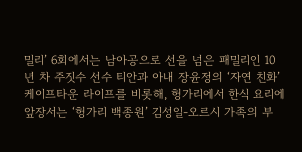밀리’ 6회에서는 남아공으로 선을 넘은 패밀리인 10년 차 주짓수 선수 티안과 아내 장윤정의 ‘자연 친화’ 케이프타운 라이프를 비롯해, 헝가리에서 한식 요리에 앞장서는 ‘헝가리 백종원’ 김성일-오르시 가족의 부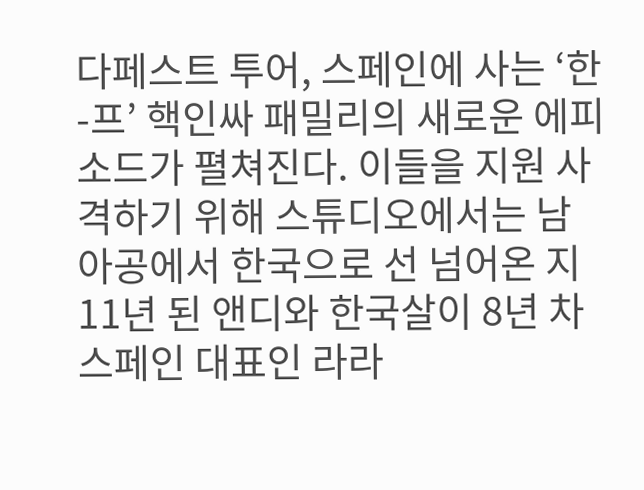다페스트 투어, 스페인에 사는 ‘한-프’ 핵인싸 패밀리의 새로운 에피소드가 펼쳐진다. 이들을 지원 사격하기 위해 스튜디오에서는 남아공에서 한국으로 선 넘어온 지 11년 된 앤디와 한국살이 8년 차 스페인 대표인 라라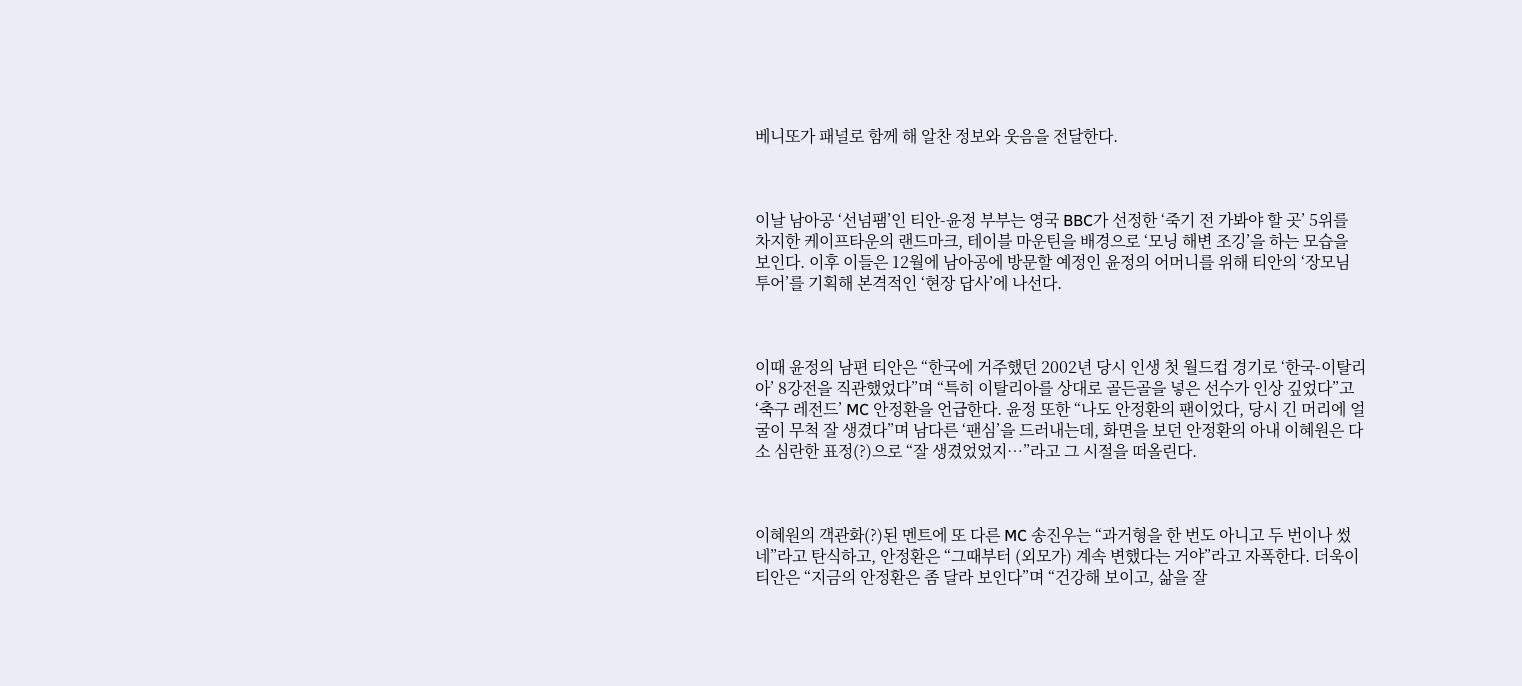베니또가 패널로 함께 해 알찬 정보와 웃음을 전달한다.



이날 남아공 ‘선넘팸’인 티안-윤정 부부는 영국 BBC가 선정한 ‘죽기 전 가봐야 할 곳’ 5위를 차지한 케이프타운의 랜드마크, 테이블 마운틴을 배경으로 ‘모닝 해변 조깅’을 하는 모습을 보인다. 이후 이들은 12월에 남아공에 방문할 예정인 윤정의 어머니를 위해 티안의 ‘장모님 투어’를 기획해 본격적인 ‘현장 답사’에 나선다.



이때 윤정의 남편 티안은 “한국에 거주했던 2002년 당시 인생 첫 월드컵 경기로 ‘한국-이탈리아’ 8강전을 직관했었다”며 “특히 이탈리아를 상대로 골든골을 넣은 선수가 인상 깊었다”고 ‘축구 레전드’ MC 안정환을 언급한다. 윤정 또한 “나도 안정환의 팬이었다, 당시 긴 머리에 얼굴이 무척 잘 생겼다”며 남다른 ‘팬심’을 드러내는데, 화면을 보던 안정환의 아내 이혜원은 다소 심란한 표정(?)으로 “잘 생겼었었지…”라고 그 시절을 떠올린다.



이혜원의 객관화(?)된 멘트에 또 다른 MC 송진우는 “과거형을 한 번도 아니고 두 번이나 썼네”라고 탄식하고, 안정환은 “그때부터 (외모가) 계속 변했다는 거야”라고 자폭한다. 더욱이 티안은 “지금의 안정환은 좀 달라 보인다”며 “건강해 보이고, 삶을 잘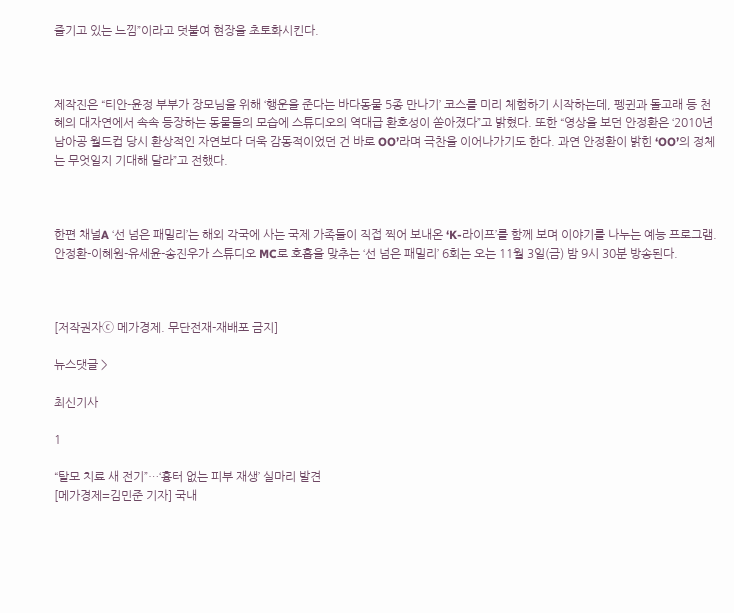즐기고 있는 느낌”이라고 덧붙여 현장을 초토화시킨다.



제작진은 “티안-윤정 부부가 장모님을 위해 ‘행운을 준다는 바다동물 5종 만나기’ 코스를 미리 체험하기 시작하는데, 펭귄과 돌고래 등 천혜의 대자연에서 속속 등장하는 동물들의 모습에 스튜디오의 역대급 환호성이 쏟아졌다”고 밝혔다. 또한 “영상을 보던 안정환은 ‘2010년 남아공 월드컵 당시 환상적인 자연보다 더욱 감동적이었던 건 바로 OO’라며 극찬을 이어나가기도 한다. 과연 안정환이 밝힌 ‘OO’의 정체는 무엇일지 기대해 달라”고 전했다.



한편 채널A ‘선 넘은 패밀리’는 해외 각국에 사는 국제 가족들이 직접 찍어 보내온 ‘K-라이프’를 함께 보며 이야기를 나누는 예능 프로그램. 안정환-이혜원-유세윤-송진우가 스튜디오 MC로 호흡을 맞추는 ‘선 넘은 패밀리’ 6회는 오는 11월 3일(금) 밤 9시 30분 방송된다.



[저작권자ⓒ 메가경제. 무단전재-재배포 금지]

뉴스댓글 >

최신기사

1

“탈모 치료 새 전기”…‘흉터 없는 피부 재생’ 실마리 발견
[메가경제=김민준 기자] 국내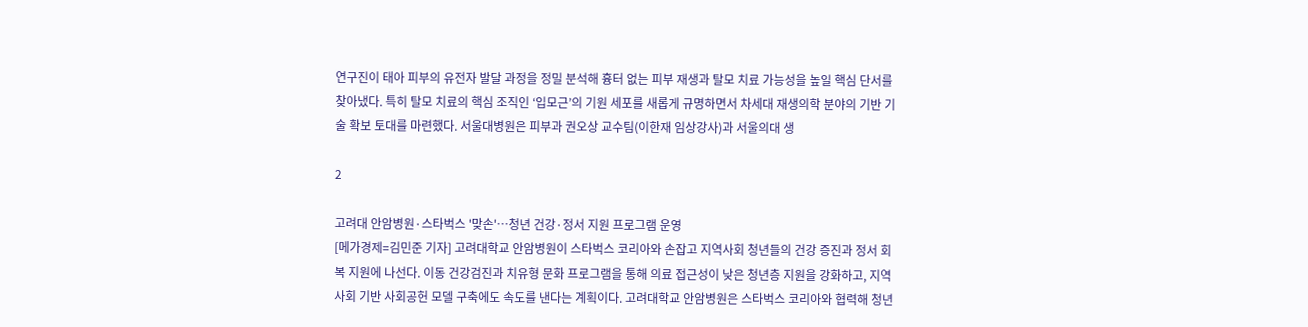연구진이 태아 피부의 유전자 발달 과정을 정밀 분석해 흉터 없는 피부 재생과 탈모 치료 가능성을 높일 핵심 단서를 찾아냈다. 특히 탈모 치료의 핵심 조직인 ‘입모근’의 기원 세포를 새롭게 규명하면서 차세대 재생의학 분야의 기반 기술 확보 토대를 마련했다. 서울대병원은 피부과 권오상 교수팀(이한재 임상강사)과 서울의대 생

2

고려대 안암병원·스타벅스 '맞손'…청년 건강·정서 지원 프로그램 운영
[메가경제=김민준 기자] 고려대학교 안암병원이 스타벅스 코리아와 손잡고 지역사회 청년들의 건강 증진과 정서 회복 지원에 나선다. 이동 건강검진과 치유형 문화 프로그램을 통해 의료 접근성이 낮은 청년층 지원을 강화하고, 지역사회 기반 사회공헌 모델 구축에도 속도를 낸다는 계획이다. 고려대학교 안암병원은 스타벅스 코리아와 협력해 청년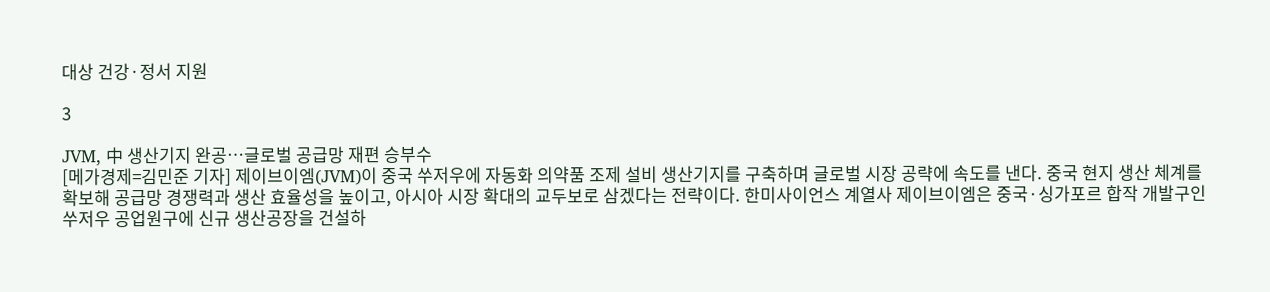대상 건강·정서 지원

3

JVM, 中 생산기지 완공…글로벌 공급망 재편 승부수
[메가경제=김민준 기자] 제이브이엠(JVM)이 중국 쑤저우에 자동화 의약품 조제 설비 생산기지를 구축하며 글로벌 시장 공략에 속도를 낸다. 중국 현지 생산 체계를 확보해 공급망 경쟁력과 생산 효율성을 높이고, 아시아 시장 확대의 교두보로 삼겠다는 전략이다. 한미사이언스 계열사 제이브이엠은 중국·싱가포르 합작 개발구인 쑤저우 공업원구에 신규 생산공장을 건설하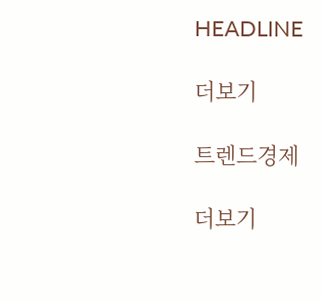HEADLINE

더보기

트렌드경제

더보기